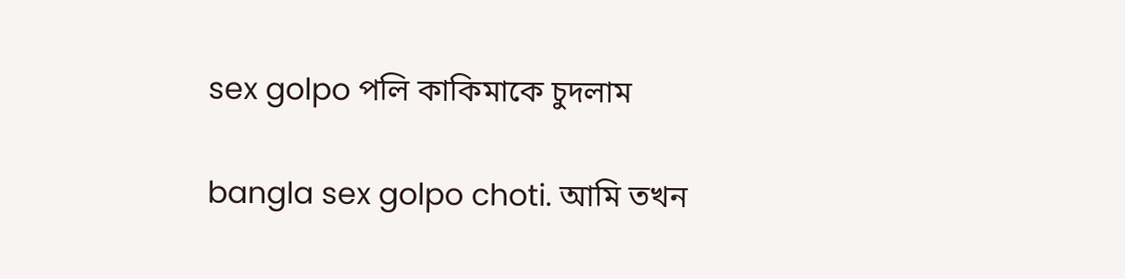sex golpo পলি কাকিমাকে চুদলাম

bangla sex golpo choti. আমি তখন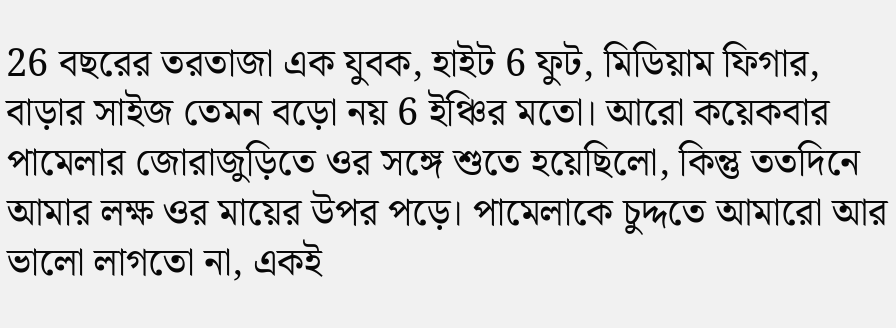26 বছরের তরতাজা এক যুবক, হাইট 6 ফুট, মিডিয়াম ফিগার, বাড়ার সাইজ তেমন বড়ো নয় 6 ইঞ্চির মতো। আরো কয়েকবার পামেলার জোরাজুড়িতে ওর সঙ্গে শুতে হয়েছিলো, কিন্তু ততদিনে আমার লক্ষ ওর মায়ের উপর পড়ে। পামেলাকে চুদ্দতে আমারো আর ভালো লাগতো না, একই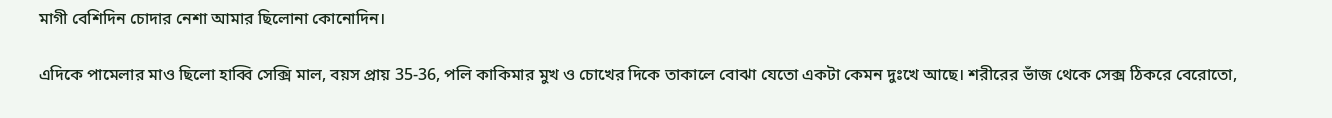মাগী বেশিদিন চোদার নেশা আমার ছিলোনা কোনোদিন।

এদিকে পামেলার মাও ছিলো হাব্বি সেক্সি মাল, বয়স প্রায় 35-36, পলি কাকিমার মুখ ও চোখের দিকে তাকালে বোঝা যেতো একটা কেমন দুঃখে আছে। শরীরের ভাঁজ থেকে সেক্স ঠিকরে বেরোতো,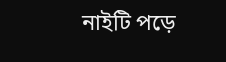নাইটি পড়ে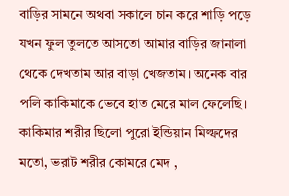বাড়ির সামনে অথবা সকালে চান করে শাড়ি পড়ে যখন ফুল তুলতে আসতো আমার বাড়ির জানালা থেকে দেখতাম আর বাড়া খেজতাম। অনেক বার পলি কাকিমাকে ভেবে হাত মেরে মাল ফেলেছি। কাকিমার শরীর ছিলো পুরো ইন্ডিয়ান মিল্ফদের মতো, ভরাট শরীর কোমরে মেদ ,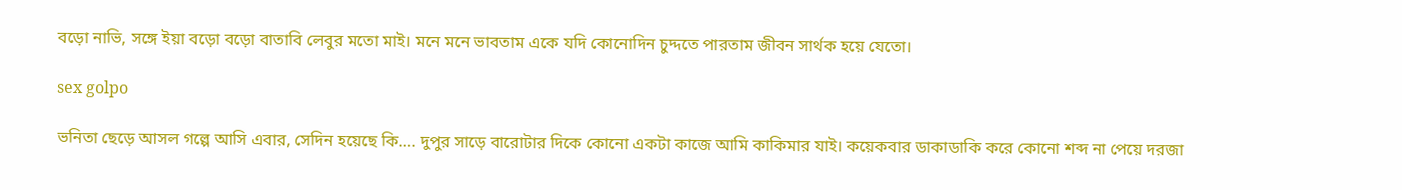বড়ো নাভি, সঙ্গে ইয়া বড়ো বড়ো বাতাবি লেবুর মতো মাই। মনে মনে ভাবতাম একে যদি কোনোদিন চুদ্দতে পারতাম জীবন সার্থক হয়ে যেতো।

sex golpo

ভনিতা ছেড়ে আসল গল্পে আসি এবার, সেদিন হয়েছে কি…. দুপুর সাড়ে বারোটার দিকে কোনো একটা কাজে আমি কাকিমার যাই। কয়েকবার ডাকাডাকি করে কোনো শব্দ না পেয়ে দরজা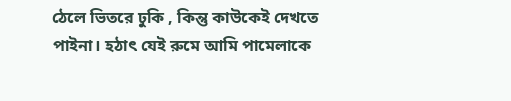ঠেলে ভিতরে ঢুকি , কিন্তু কাউকেই দেখতে পাইনা। হঠাৎ যেই রুমে আমি পামেলাকে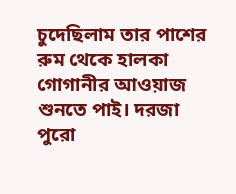চুদেছিলাম তার পাশের রুম থেকে হালকা গোগানীর আওয়াজ শুনতে পাই। দরজা পুরো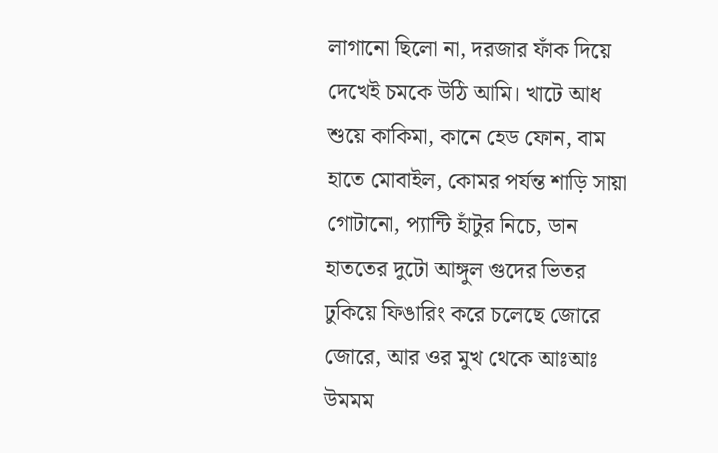লাগানো ছিলো না, দরজার ফাঁক দিয়ে দেখেই চমকে উঠি আমি। খাটে আধ শুয়ে কাকিমা, কানে হেড ফোন, বাম হাতে মোবাইল, কোমর পর্যন্ত শাড়ি সায়া গোটানো, প্যান্টি হাঁটুর নিচে, ডান হাততের দুটো আঙ্গুল গুদের ভিতর ঢুকিয়ে ফিঙারিং করে চলেছে জোরে জোরে, আর ওর মুখ থেকে আঃআঃ উমমম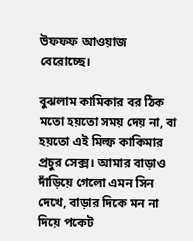উফফফ আওয়াজ বেরোচ্ছে।

বুঝলাম কামিকার বর ঠিক মতো হয়তো সময় দেয় না, বা হয়তো এই মিল্ফ কাকিমার প্রচুর সেক্স। আমার বাড়াও দাঁড়িয়ে গেলো এমন সিন দেখে, বাড়ার দিকে মন না দিয়ে পকেট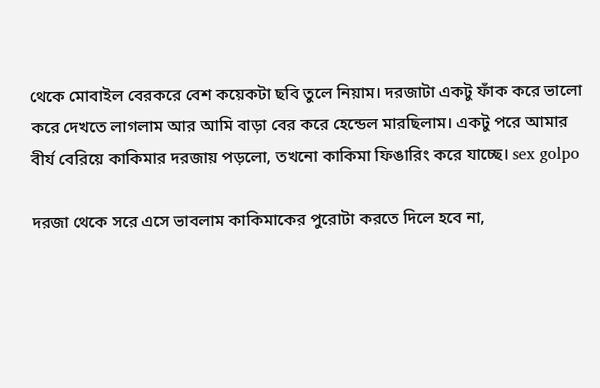থেকে মোবাইল বেরকরে বেশ কয়েকটা ছবি তুলে নিয়াম। দরজাটা একটু ফাঁক করে ভালো করে দেখতে লাগলাম আর আমি বাড়া বের করে হেন্ডেল মারছিলাম। একটু পরে আমার বীর্য বেরিয়ে কাকিমার দরজায় পড়লো, তখনো কাকিমা ফিঙারিং করে যাচ্ছে। sex golpo

দরজা থেকে সরে এসে ভাবলাম কাকিমাকের পুরোটা করতে দিলে হবে না,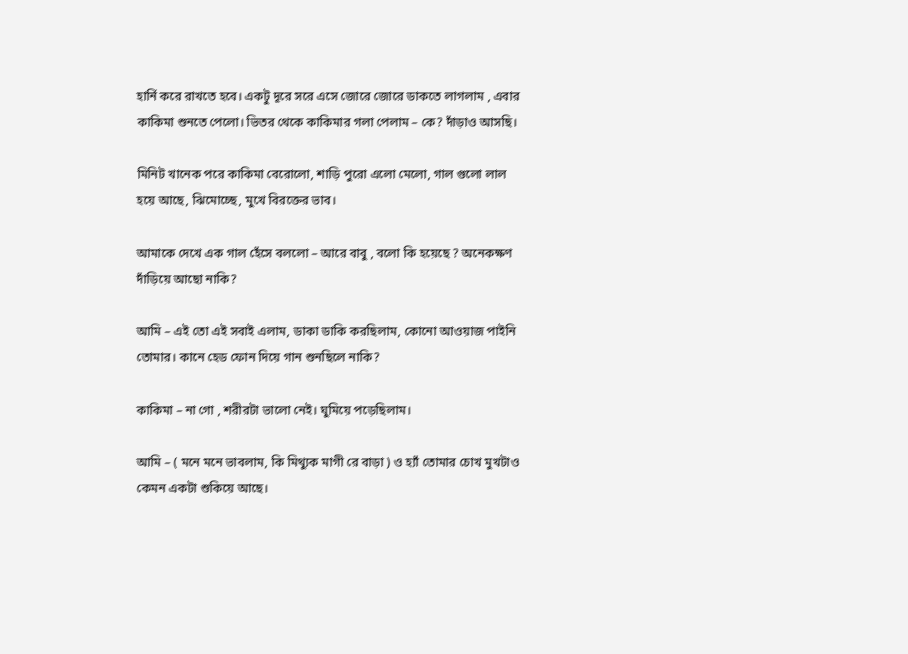হার্নি করে রাখতে হবে। একটু দূরে সরে এসে জোরে জোরে ডাকতে লাগলাম , এবার কাকিমা শুনতে পেলো। ভিতর থেকে কাকিমার গলা পেলাম – কে? দাঁড়াও আসছি।

মিনিট খানেক পরে কাকিমা বেরোলো, শাড়ি পুরো এলো মেলো, গাল গুলো লাল হয়ে আছে, ঝিমোচ্ছে, মুখে বিরক্তের ভাব।

আমাকে দেখে এক গাল হেঁসে বললো – আরে বাবু , বলো কি হয়েছে ? অনেকক্ষণ দাঁড়িয়ে আছো নাকি?

আমি – এই তো এই সবাই এলাম, ডাকা ডাকি করছিলাম, কোনো আওয়াজ পাইনি তোমার। কানে হেড ফোন দিয়ে গান শুনছিলে নাকি?

কাকিমা – না গো , শরীরটা ভালো নেই। ঘুমিয়ে পড়েছিলাম।

আমি – ( মনে মনে ভাবলাম, কি মিথ্যুক মাগী রে বাড়া ) ও হ্যাঁ তোমার চোখ মুখটাও কেমন একটা শুকিয়ে আছে।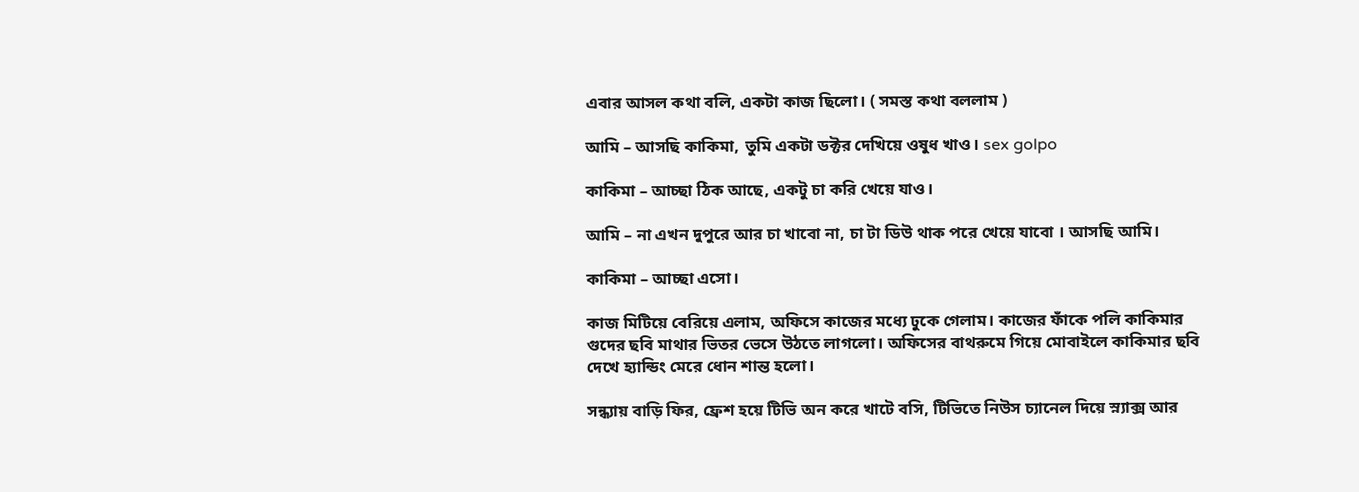এবার আসল কথা বলি, একটা কাজ ছিলো। ( সমস্ত কথা বললাম )

আমি – আসছি কাকিমা, তুমি একটা ডক্টর দেখিয়ে ওষুধ খাও। sex golpo

কাকিমা – আচ্ছা ঠিক আছে, একটু চা করি খেয়ে যাও।

আমি – না এখন দুপুরে আর চা খাবো না, চা টা ডিউ থাক পরে খেয়ে যাবো । আসছি আমি।

কাকিমা – আচ্ছা এসো।

কাজ মিটিয়ে বেরিয়ে এলাম, অফিসে কাজের মধ্যে ঢুকে গেলাম। কাজের ফাঁকে পলি কাকিমার গুদের ছবি মাথার ভিতর ভেসে উঠতে লাগলো। অফিসের বাথরুমে গিয়ে মোবাইলে কাকিমার ছবি দেখে হ্যান্ডিং মেরে ধোন শান্ত হলো।

সন্ধ্যায় বাড়ি ফির, ফ্রেশ হয়ে টিভি অন করে খাটে বসি, টিভিতে নিউস চ্যানেল দিয়ে স্ন্যাক্স আর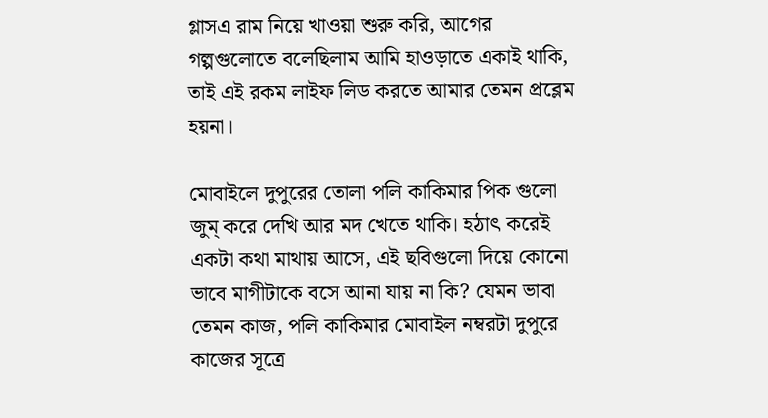গ্লাসএ রাম নিয়ে খাওয়া শুরু করি, আগের গল্পগুলোতে বলেছিলাম আমি হাওড়াতে একাই থাকি, তাই এই রকম লাইফ লিড করতে আমার তেমন প্রব্লেম হয়না।

মোবাইলে দুপুরের তোলা পলি কাকিমার পিক গুলো জুম্ করে দেখি আর মদ খেতে থাকি। হঠাৎ করেই একটা কথা মাথায় আসে, এই ছবিগুলো দিয়ে কোনো ভাবে মাগীটাকে বসে আনা যায় না কি? যেমন ভাবা তেমন কাজ, পলি কাকিমার মোবাইল নম্বরটা দুপুরে কাজের সূত্রে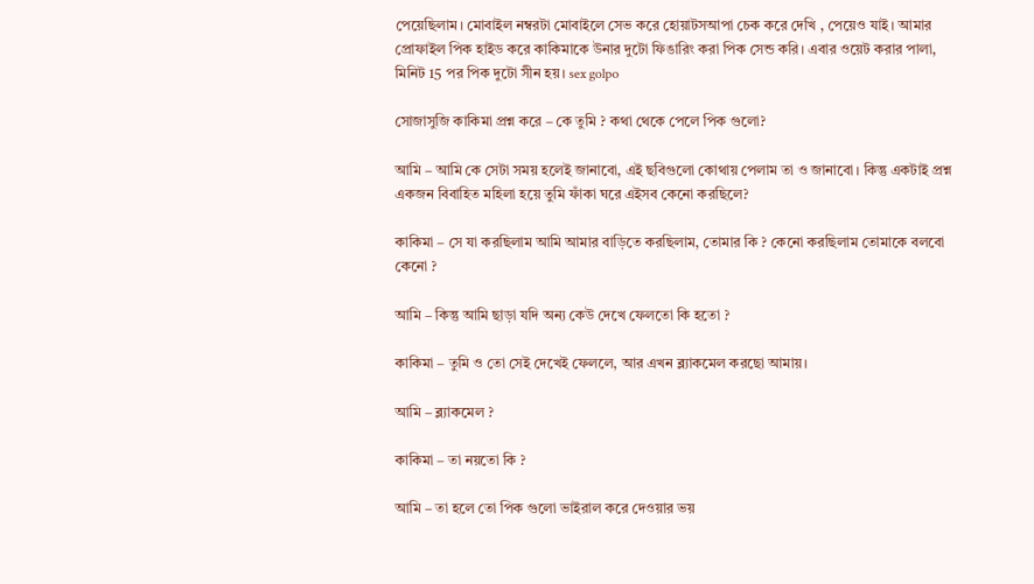পেয়েছিলাম। মোবাইল নম্বরটা মোবাইলে সেভ করে হোয়াটসআপা চেক করে দেখি , পেয়েও যাই। আমার প্রোফাইল পিক হাইড করে কাকিমাকে উনার দুটো ফিঙারিং করা পিক সেন্ড করি। এবার ওয়েট করার পালা, মিনিট 15 পর পিক দুটো সীন হয়। sex golpo

সোজাসুজি কাকিমা প্রশ্ন করে – কে তুমি ? কথা থেকে পেলে পিক গুলো?

আমি – আমি কে সেটা সময় হলেই জানাবো, এই ছবিগুলো কোথায় পেলাম তা ও জানাবো। কিন্তু একটাই প্রশ্ন একজন বিবাহিত মহিলা হয়ে তুমি ফাঁকা ঘরে এইসব কেনো করছিলে?

কাকিমা – সে যা করছিলাম আমি আমার বাড়িতে করছিলাম, তোমার কি ? কেনো করছিলাম তোমাকে বলবো কেনো ?

আমি – কিন্তু আমি ছাড়া যদি অন্য কেউ দেখে ফেলতো কি হতো ?

কাকিমা – তুমি ও তো সেই দেখেই ফেললে, আর এখন ব্ল্যাকমেল করছো আমায়।

আমি – ব্ল্যাকমেল ?

কাকিমা – তা নয়তো কি ?

আমি – তা হলে তো পিক গুলো ভাইরাল করে দেওয়ার ভয়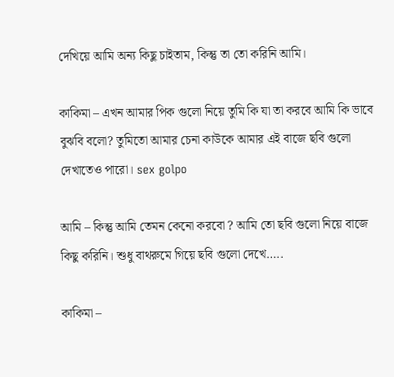দেখিয়ে আমি অন্য কিছু চাইতাম, কিন্তু তা তো করিনি আমি।

কাকিমা – এখন আমার পিক গুলো নিয়ে তুমি কি যা তা করবে আমি কি ভাবে বুঝবি বলো? তুমিতো আমার চেনা কাউকে আমার এই বাজে ছবি গুলো দেখাতেও পারো। sex golpo

আমি – কিন্তু আমি তেমন কেনো করবো ? আমি তো ছবি গুলো নিয়ে বাজে কিছু করিনি। শুধু বাথরুমে গিয়ে ছবি গুলো দেখে…..

কাকিমা –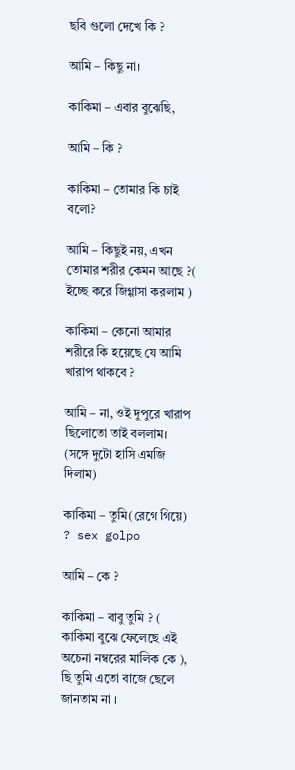ছবি গুলো দেখে কি ?

আমি – কিছু না।

কাকিমা – এবার বুঝেছি,

আমি – কি ?

কাকিমা – তোমার কি চাই বলো?

আমি – কিছুই নয়, এখন তোমার শরীর কেমন আছে ?( ইচ্ছে করে জিগ্গাসা করলাম )

কাকিমা – কেনো আমার শরীরে কি হয়েছে যে আমি খারাপ থাকবে ?

আমি – না, ওই দুপুরে খারাপ ছিলোতো তাই বললাম। (সঙ্গে দুটো হাসি এমজি দিলাম)

কাকিমা – তুমি(রেগে গিয়ে) ? sex golpo

আমি – কে ?

কাকিমা – বাবু তুমি ? ( কাকিমা বুঝে ফেলেছে এই অচেনা নম্বরের মালিক কে ), ছি তুমি এতো বাজে ছেলে জানতাম না ।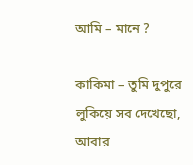আমি – মানে ?

কাকিমা – তুমি দুপুরে লুকিয়ে সব দেখেছো, আবার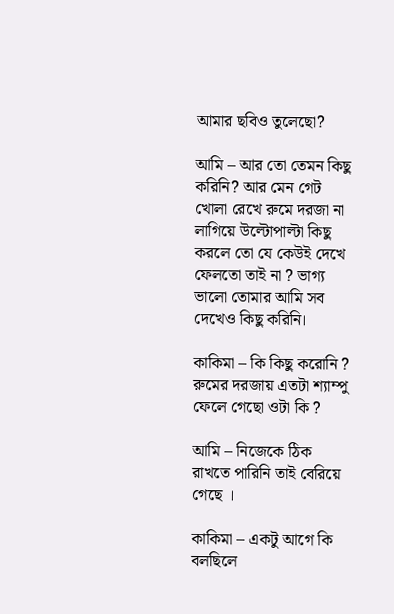আমার ছবিও তুলেছো?

আমি – আর তো তেমন কিছু করিনি? আর মেন গেট খোলা রেখে রুমে দরজা না লাগিয়ে উল্টোপাল্টা কিছু করলে তো যে কেউই দেখে ফেলতো তাই না ? ভাগ্য ভালো তোমার আমি সব দেখেও কিছু করিনি।

কাকিমা – কি কিছু করোনি ? রুমের দরজায় এতটা শ্যাম্পু ফেলে গেছো ওটা কি ?

আমি – নিজেকে ঠিক রাখতে পারিনি তাই বেরিয়ে গেছে ।

কাকিমা – একটু আগে কি বলছিলে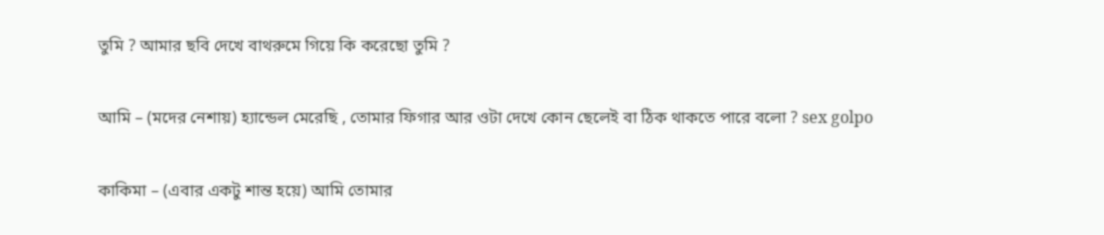তুমি ? আমার ছবি দেখে বাথরুমে গিয়ে কি করেছো তুমি ?

আমি – (মদের নেশায়) হ্যান্ডেল মেরেছি , তোমার ফিগার আর ওটা দেখে কোন ছেলেই বা ঠিক থাকতে পারে বলো ? sex golpo

কাকিমা – (এবার একটু শান্ত হয়ে) আমি তোমার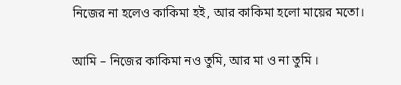নিজের না হলেও কাকিমা হই, আর কাকিমা হলো মায়ের মতো।

আমি – নিজের কাকিমা নও তুমি, আর মা ও না তুমি ।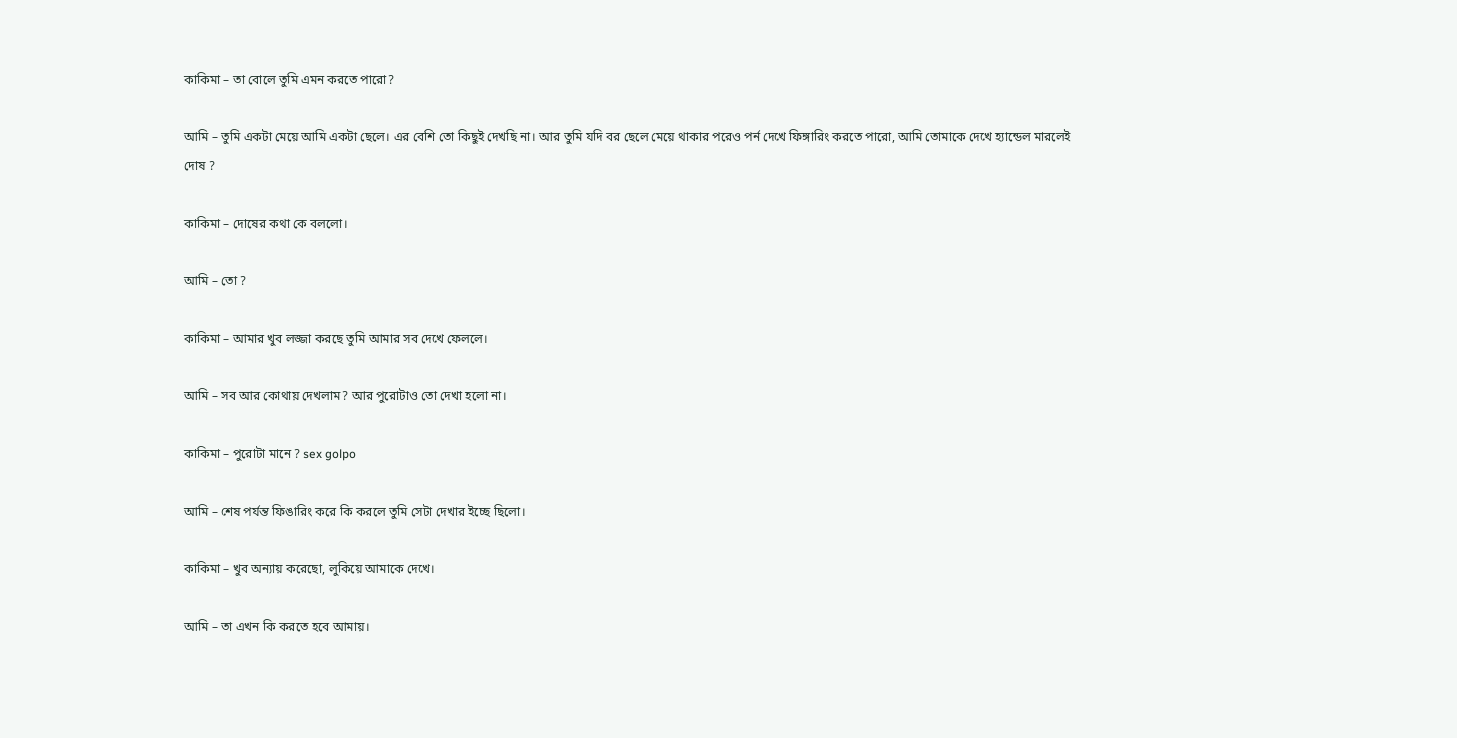কাকিমা – তা বোলে তুমি এমন করতে পারো?

আমি – তুমি একটা মেয়ে আমি একটা ছেলে। এর বেশি তো কিছুই দেখছি না। আর তুমি যদি বর ছেলে মেয়ে থাকার পরেও পর্ন দেখে ফিঙ্গারিং করতে পারো, আমি তোমাকে দেখে হ্যান্ডেল মারলেই দোষ ?

কাকিমা – দোষের কথা কে বললো।

আমি – তো ?

কাকিমা – আমার খুব লজ্জা করছে তুমি আমার সব দেখে ফেললে।

আমি – সব আর কোথায় দেখলাম? আর পুরোটাও তো দেখা হলো না।

কাকিমা – পুরোটা মানে ? sex golpo

আমি – শেষ পর্যন্ত ফিঙারিং করে কি করলে তুমি সেটা দেখার ইচ্ছে ছিলো।

কাকিমা – খুব অন্যায় করেছো, লুকিয়ে আমাকে দেখে।

আমি – তা এখন কি করতে হবে আমায়।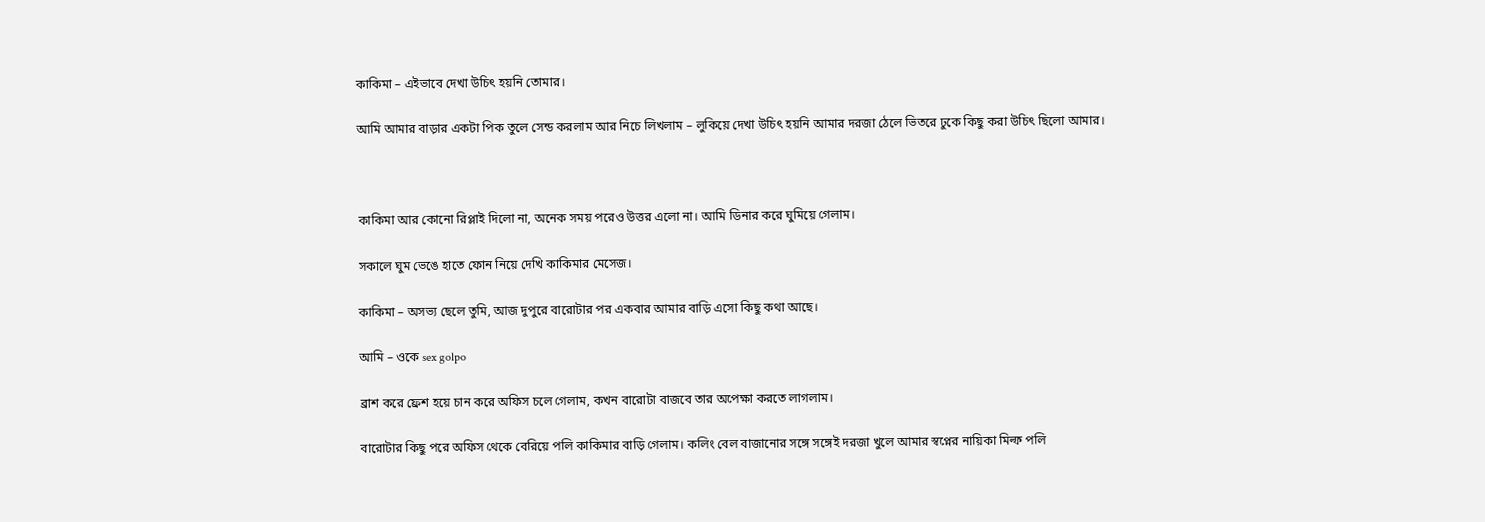কাকিমা – এইভাবে দেখা উচিৎ হয়নি তোমার।

আমি আমার বাড়ার একটা পিক তুলে সেন্ড করলাম আর নিচে লিখলাম – লুকিয়ে দেখা উচিৎ হয়নি আমার দরজা ঠেলে ভিতরে ঢুকে কিছু করা উচিৎ ছিলো আমার।



কাকিমা আর কোনো রিপ্লাই দিলো না, অনেক সময় পরেও উত্তর এলো না। আমি ডিনার করে ঘুমিয়ে গেলাম।

সকালে ঘুম ভেঙে হাতে ফোন নিয়ে দেখি কাকিমার মেসেজ।

কাকিমা – অসভ্য ছেলে তুমি, আজ দুপুরে বারোটার পর একবার আমার বাড়ি এসো কিছু কথা আছে।

আমি – ওকে sex golpo

ব্রাশ করে ফ্রেশ হয়ে চান করে অফিস চলে গেলাম, কখন বারোটা বাজবে তার অপেক্ষা করতে লাগলাম।

বারোটার কিছু পরে অফিস থেকে বেরিয়ে পলি কাকিমার বাড়ি গেলাম। কলিং বেল বাজানোর সঙ্গে সঙ্গেই দরজা খুলে আমার স্বপ্নের নায়িকা মিল্ফ পলি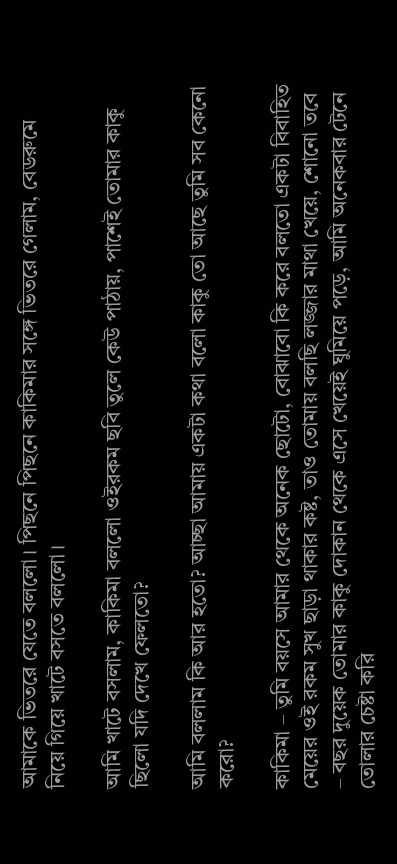আমাকে ভিতরে যেতে বললো। পিছনে পিছনে কাকিমার সঙ্গে ভিতরে গেলাম, বেডরুমে নিয়ে গিয়ে খাটে বসতে বললো।

আমি খাটে বসলাম, কাকিমা বললো ওইরকম ছবি তুলে কেউ পাঠায়, পাশেই তোমার কাকু ছিলো যদি দেখে ফেলতো?

আমি বললাম কি আর হতো? আচ্ছা আমায় একটা কথা বলো কাকু তো আছে তুমি সব কেনো করো?

কাকিমা – তুমি বয়সে আমার থেকে অনেক ছোটো, বোঝাবো কি করে বলতো একটা বিবাহিত মেয়ের ওই রকম সুখ ছাড়া থাকার কষ্ট, তাও তোমায় বলছি লজ্জার মাথা খেয়ে, শোনো তবে – বছর দুয়েক তোমার কাকু দোকান থেকে এসে খেয়েই ঘুমিয়ে পড়ে, আমি অনেকবার টেনে তোলার চেষ্টা করি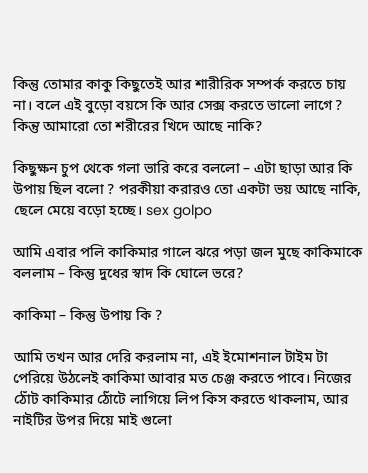কিন্তু তোমার কাকু কিছুতেই আর শারীরিক সম্পর্ক করতে চায় না। বলে এই বুড়ো বয়সে কি আর সেক্স করতে ভালো লাগে ? কিন্তু আমারো তো শরীরের খিদে আছে নাকি?

কিছুক্ষন চুপ থেকে গলা ভারি করে বললো – এটা ছাড়া আর কি উপায় ছিল বলো ? পরকীয়া করারও তো একটা ভয় আছে নাকি, ছেলে মেয়ে বড়ো হচ্ছে। sex golpo

আমি এবার পলি কাকিমার গালে ঝরে পড়া জল মুছে কাকিমাকে বললাম – কিন্তু দুধের স্বাদ কি ঘোলে ভরে?

কাকিমা – কিন্তু উপায় কি ?

আমি তখন আর দেরি করলাম না, এই ইমোশনাল টাইম টা পেরিয়ে উঠলেই কাকিমা আবার মত চেঞ্জ করতে পাবে। নিজের ঠোঁট কাকিমার ঠোঁটে লাগিয়ে লিপ কিস করতে থাকলাম, আর নাইটির উপর দিয়ে মাই গুলো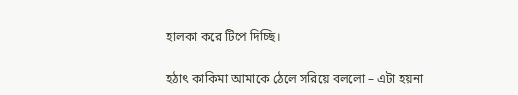হালকা করে টিপে দিচ্ছি।

হঠাৎ কাকিমা আমাকে ঠেলে সরিয়ে বললো – এটা হয়না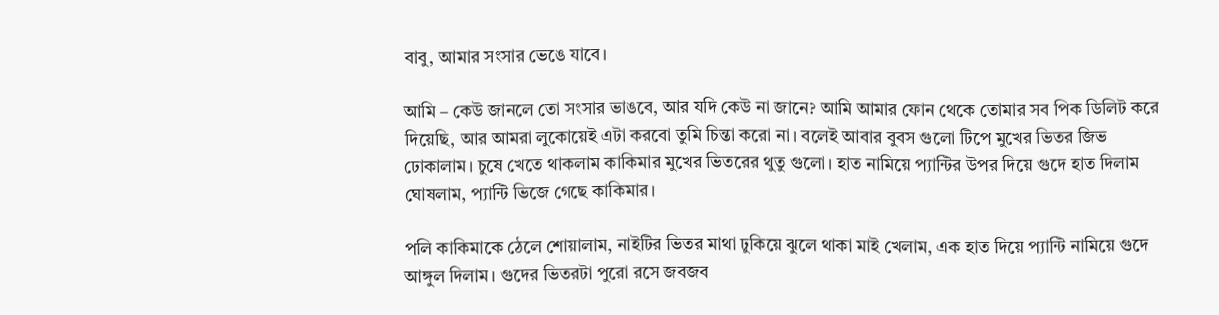বাবু, আমার সংসার ভেঙে যাবে।

আমি – কেউ জানলে তো সংসার ভাঙবে, আর যদি কেউ না জানে? আমি আমার ফোন থেকে তোমার সব পিক ডিলিট করে দিয়েছি, আর আমরা লুকোয়েই এটা করবো তুমি চিন্তা করো না। বলেই আবার বুবস গুলো টিপে মুখের ভিতর জিভ ঢোকালাম। চুষে খেতে থাকলাম কাকিমার মুখের ভিতরের থুতু গুলো। হাত নামিয়ে প্যান্টির উপর দিয়ে গুদে হাত দিলাম ঘোষলাম, প্যান্টি ভিজে গেছে কাকিমার।

পলি কাকিমাকে ঠেলে শোয়ালাম, নাইটির ভিতর মাথা ঢুকিয়ে ঝুলে থাকা মাই খেলাম, এক হাত দিয়ে প্যান্টি নামিয়ে গুদে আঙ্গুল দিলাম। গুদের ভিতরটা পুরো রসে জবজব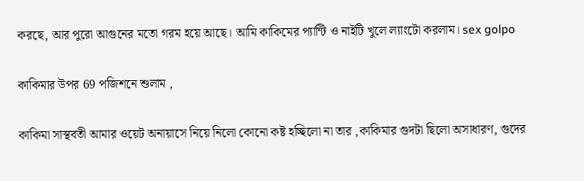করছে, আর পুরো আগুনের মতো গরম হয়ে আছে। আমি কাকিমের প্যান্টি ও নাইটি খুলে ল্যাংটো করলাম। sex golpo

কাকিমার উপর 69 পজিশনে শুলাম ,

কাকিমা সাস্থবতী আমার ওয়েট অনায়াসে নিয়ে নিলো কোনো কষ্ট হচ্ছিলো না তার ,কাকিমার গুদটা ছিলো অসাধারণ, গুদের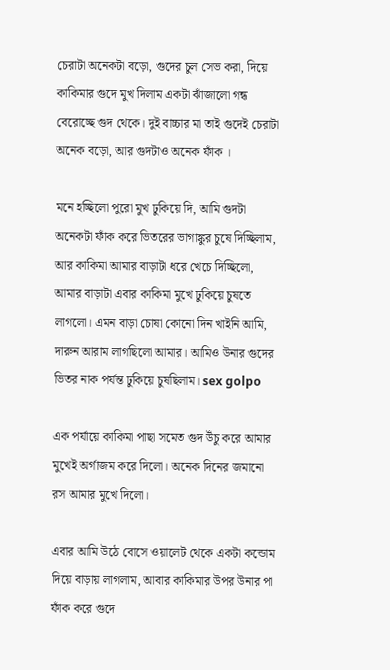চেরাটা অনেকটা বড়ো, গুদের চুল সেভ করা, দিয়ে কাকিমার গুদে মুখ দিলাম একটা ঝাঁজালো গন্ধ বেরোচ্ছে গুদ থেকে। দুই বাচ্চার মা তাই গুদেই চেরাটা অনেক বড়ো, আর গুদটাও অনেক ফাঁক ।

মনে হচ্ছিলো পুরো মুখ ঢুকিয়ে দি, আমি গুদটা অনেকটা ফাঁক করে ভিতরের ভাগাঙ্কুর চুষে দিচ্ছিলাম, আর কাকিমা আমার বাড়াটা ধরে খেচে দিচ্ছিলো, আমার বাড়াটা এবার কাকিমা মুখে ঢুকিয়ে চুষতে লাগলো। এমন বাড়া চোষা কোনো দিন খাইনি আমি, দারুন আরাম লাগছিলো আমার। আমিও উনার গুদের ভিতর নাক পর্যন্ত ঢুকিয়ে চুষছিলাম। sex golpo

এক পর্যায়ে কাকিমা পাছা সমেত গুদ উঁচু করে আমার মুখেই অর্গাজম করে দিলো। অনেক দিনের জমানো রস আমার মুখে দিলো।

এবার আমি উঠে বোসে ওয়ালেট থেকে একটা কন্ডোম দিয়ে বাড়ায় লাগলাম, আবার কাকিমার উপর উনার পা ফাঁক করে গুদে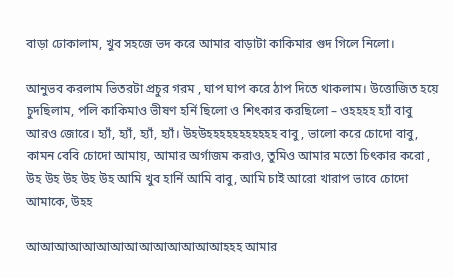বাড়া ঢোকালাম, খুব সহজে ভদ করে আমার বাড়াটা কাকিমার গুদ গিলে নিলো।

আনুভব করলাম ভিতরটা প্রচুর গরম , ঘাপ ঘাপ করে ঠাপ দিতে থাকলাম। উত্তোজিত হয়ে চুদছিলাম, পলি কাকিমাও ভীষণ হর্নি ছিলো ও শিৎকার করছিলো – ওহহহহ হ্যাঁ বাবু আরও জোরে। হ্যাঁ, হ্যাঁ, হ্যাঁ, হ্যাঁ। উহউহহহহহহহহহহহ বাবু , ভালো করে চোদো বাবু, কামন বেবি চোদো আমায়, আমার অর্গাজম করাও, তুমিও আমার মতো চিৎকার করো , উহ উহ উহ উহ উহ আমি খুব হার্নি আমি বাবু, আমি চাই আরো খারাপ ভাবে চোদো আমাকে, উহহ

আআআআআআআআআআআআআআহহহ আমার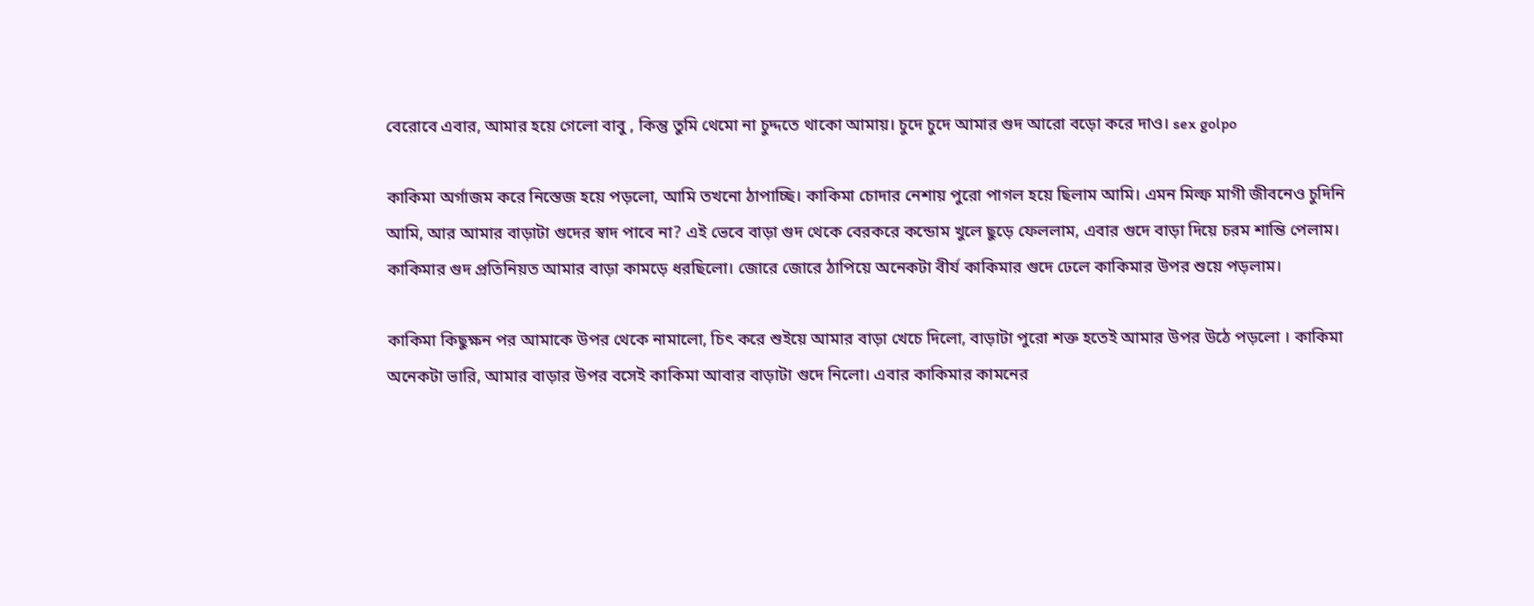বেরোবে এবার, আমার হয়ে গেলো বাবু , কিন্তু তুমি থেমো না চুদ্দতে থাকো আমায়। চুদে চুদে আমার গুদ আরো বড়ো করে দাও। sex golpo

কাকিমা অর্গাজম করে নিস্তেজ হয়ে পড়লো, আমি তখনো ঠাপাচ্ছি। কাকিমা চোদার নেশায় পুরো পাগল হয়ে ছিলাম আমি। এমন মিল্ফ মাগী জীবনেও চুদিনি আমি, আর আমার বাড়াটা গুদের স্বাদ পাবে না? এই ভেবে বাড়া গুদ থেকে বেরকরে কন্ডোম খুলে ছুড়ে ফেললাম, এবার গুদে বাড়া দিয়ে চরম শান্তি পেলাম। কাকিমার গুদ প্রতিনিয়ত আমার বাড়া কামড়ে ধরছিলো। জোরে জোরে ঠাপিয়ে অনেকটা বীর্য কাকিমার গুদে ঢেলে কাকিমার উপর শুয়ে পড়লাম।

কাকিমা কিছুক্ষন পর আমাকে উপর থেকে নামালো, চিৎ করে শুইয়ে আমার বাড়া খেচে দিলো, বাড়াটা পুরো শক্ত হতেই আমার উপর উঠে পড়লো । কাকিমা অনেকটা ভারি, আমার বাড়ার উপর বসেই কাকিমা আবার বাড়াটা গুদে নিলো। এবার কাকিমার কামনের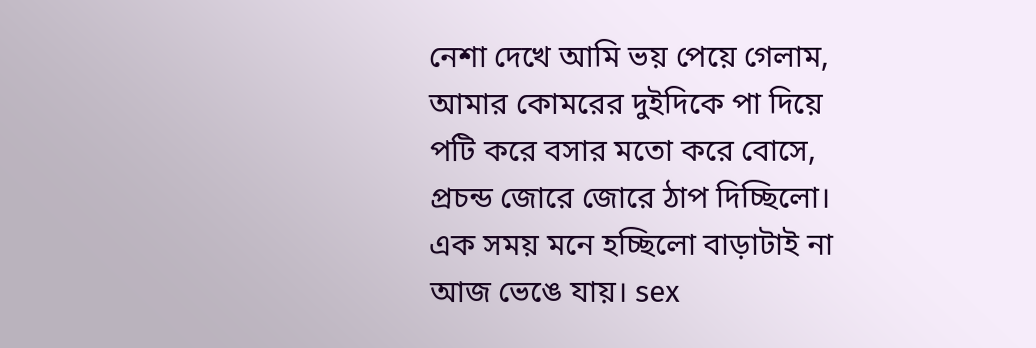নেশা দেখে আমি ভয় পেয়ে গেলাম, আমার কোমরের দুইদিকে পা দিয়ে পটি করে বসার মতো করে বোসে, প্রচন্ড জোরে জোরে ঠাপ দিচ্ছিলো। এক সময় মনে হচ্ছিলো বাড়াটাই না আজ ভেঙে যায়। sex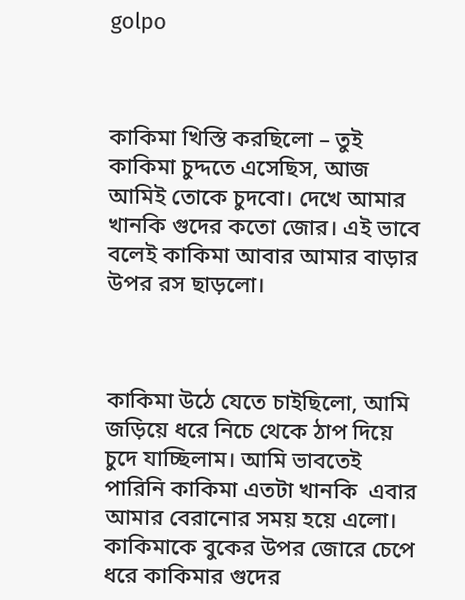golpo



কাকিমা খিস্তি করছিলো – তুই কাকিমা চুদ্দতে এসেছিস, আজ আমিই তোকে চুদবো। দেখে আমার খানকি গুদের কতো জোর। এই ভাবে বলেই কাকিমা আবার আমার বাড়ার উপর রস ছাড়লো।



কাকিমা উঠে যেতে চাইছিলো, আমি জড়িয়ে ধরে নিচে থেকে ঠাপ দিয়ে চুদে যাচ্ছিলাম। আমি ভাবতেই পারিনি কাকিমা এতটা খানকি  এবার আমার বেরানোর সময় হয়ে এলো। কাকিমাকে বুকের উপর জোরে চেপে ধরে কাকিমার গুদের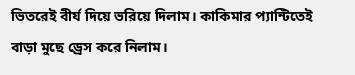ভিতরেই বীর্য দিয়ে ভরিয়ে দিলাম। কাকিমার প্যান্টিতেই বাড়া মুছে ড্রেস করে নিলাম।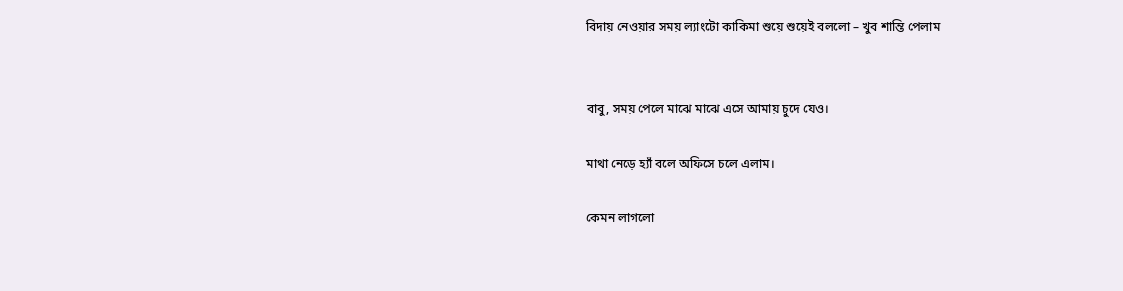বিদায় নেওয়ার সময় ল্যাংটো কাকিমা শুয়ে শুয়েই বললো – খুব শান্তি পেলাম


বাবু, সময় পেলে মাঝে মাঝে এসে আমায় চুদে যেও।

মাথা নেড়ে হ্যাঁ বলে অফিসে চলে এলাম।

কেমন লাগলো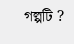গল্পটি ?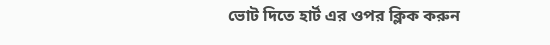ভোট দিতে হার্ট এর ওপর ক্লিক করুন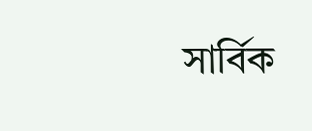সার্বিক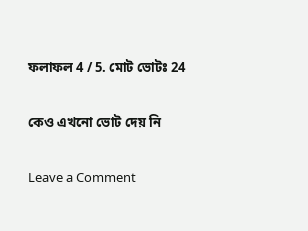ফলাফল 4 / 5. মোট ভোটঃ 24

কেও এখনো ভোট দেয় নি

Leave a Comment